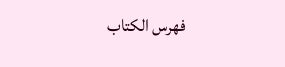فهرس الكتاب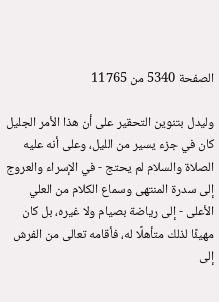الصفحة 5340 من 11765

وليدل بتنوين التحقير على أن هذا الأمر الجليل كان في جزء يسير من الليل، وعلى أنه عليه الصلاة والسلام لم يحتج - في الإسراء والعروج إلى سدرة المنتهى وسماع الكلام من العلي الأعلى - إلى رياضة بصيام ولا غيره، بل كان مهيئًا لذلك متأهلًا له، فأقامه تعالى من الفرش إلى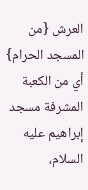العرش {من المسجد الحرام} أي من الكعبة المشرفة مسجد إبراهيم عليه السلام،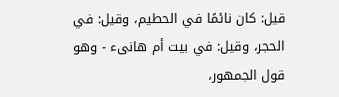قيل: كان نائمًا في الحطيم، وقيل: في الحجر، وقيل: في بيت أم هانىء - وهو قول الجمهور،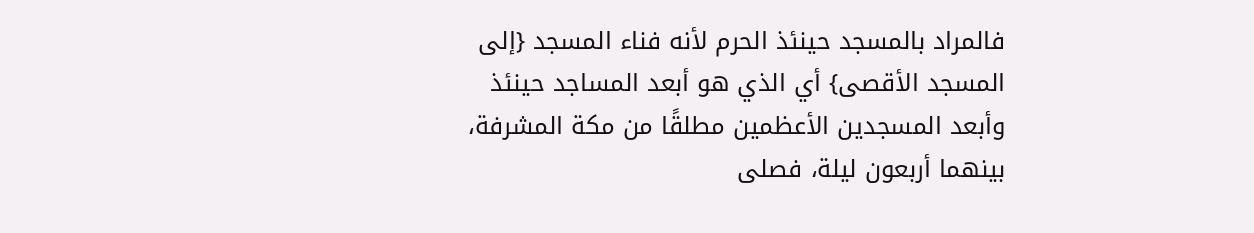فالمراد بالمسجد حينئذ الحرم لأنه فناء المسجد {إلى المسجد الأقصى} أي الذي هو أبعد المساجد حينئذ وأبعد المسجدين الأعظمين مطلقًا من مكة المشرفة، بينهما أربعون ليلة، فصلى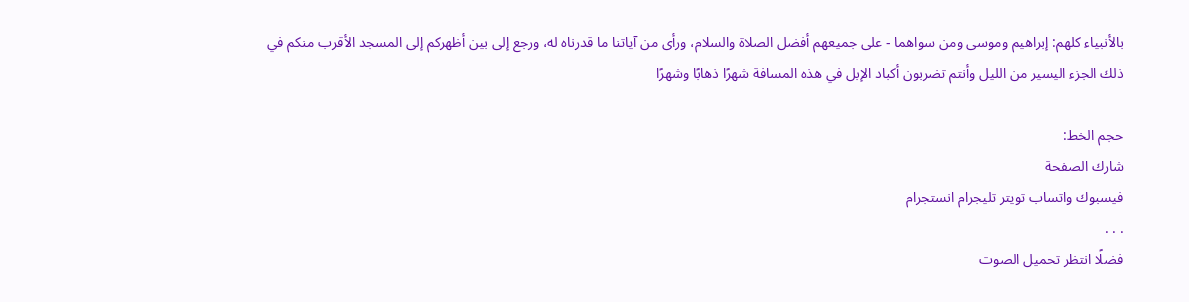بالأنبياء كلهم: إبراهيم وموسى ومن سواهما - على جميعهم أفضل الصلاة والسلام، ورأى من آياتنا ما قدرناه له، ورجع إلى بين أظهركم إلى المسجد الأقرب منكم في ذلك الجزء اليسير من الليل وأنتم تضربون أكباد الإبل في هذه المسافة شهرًا ذهابًا وشهرًا

حجم الخط:
شارك الصفحة
فيسبوك واتساب تويتر تليجرام انستجرام
. . .
فضلًا انتظر تحميل الصوت